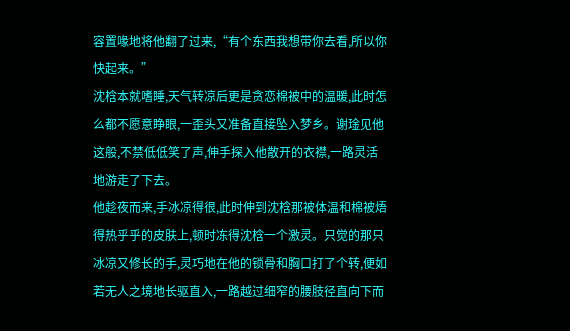容置喙地将他翻了过来,“有个东西我想带你去看,所以你快起来。”
沈梒本就嗜睡,天气转凉后更是贪恋棉被中的温暖,此时怎么都不愿意睁眼,一歪头又准备直接坠入梦乡。谢琻见他这般,不禁低低笑了声,伸手探入他散开的衣襟,一路灵活地游走了下去。
他趁夜而来,手冰凉得很,此时伸到沈梒那被体温和棉被焐得热乎乎的皮肤上,顿时冻得沈梒一个激灵。只觉的那只冰凉又修长的手,灵巧地在他的锁骨和胸口打了个转,便如若无人之境地长驱直入,一路越过细窄的腰肢径直向下而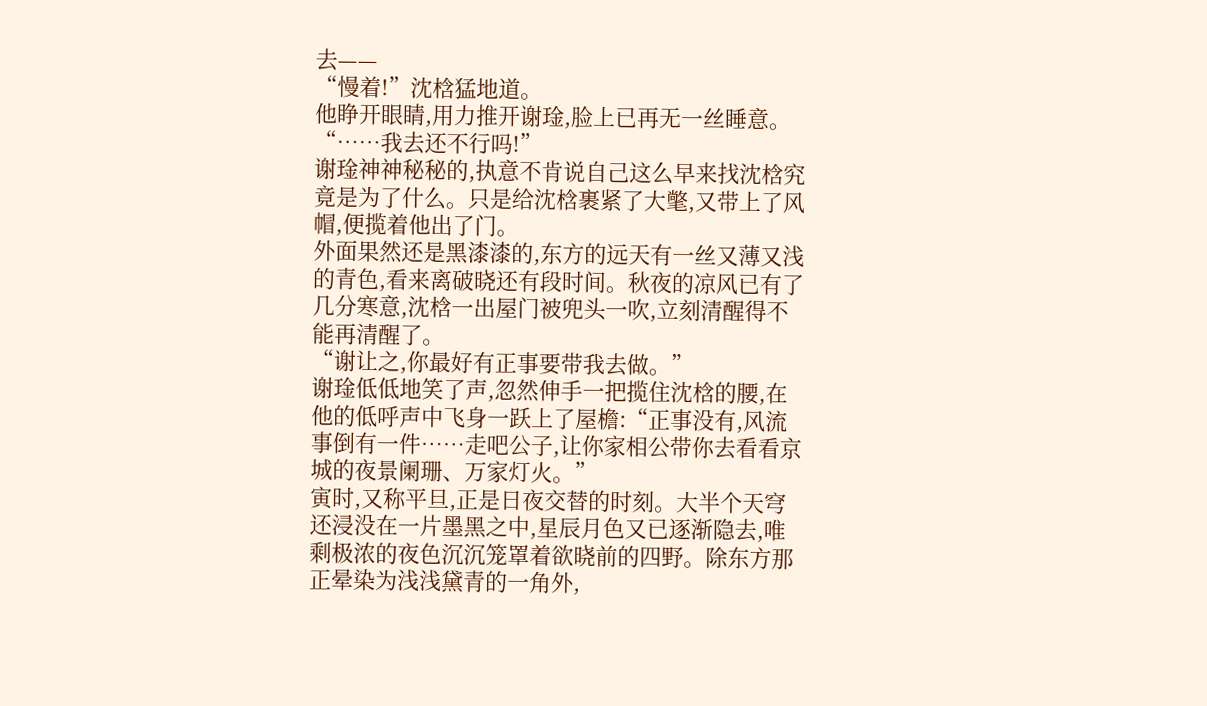去——
“慢着!”沈梒猛地道。
他睁开眼睛,用力推开谢琻,脸上已再无一丝睡意。
“……我去还不行吗!”
谢琻神神秘秘的,执意不肯说自己这么早来找沈梒究竟是为了什么。只是给沈梒裹紧了大氅,又带上了风帽,便揽着他出了门。
外面果然还是黑漆漆的,东方的远天有一丝又薄又浅的青色,看来离破晓还有段时间。秋夜的凉风已有了几分寒意,沈梒一出屋门被兜头一吹,立刻清醒得不能再清醒了。
“谢让之,你最好有正事要带我去做。”
谢琻低低地笑了声,忽然伸手一把揽住沈梒的腰,在他的低呼声中飞身一跃上了屋檐:“正事没有,风流事倒有一件……走吧公子,让你家相公带你去看看京城的夜景阑珊、万家灯火。”
寅时,又称平旦,正是日夜交替的时刻。大半个天穹还浸没在一片墨黑之中,星辰月色又已逐渐隐去,唯剩极浓的夜色沉沉笼罩着欲晓前的四野。除东方那正晕染为浅浅黛青的一角外,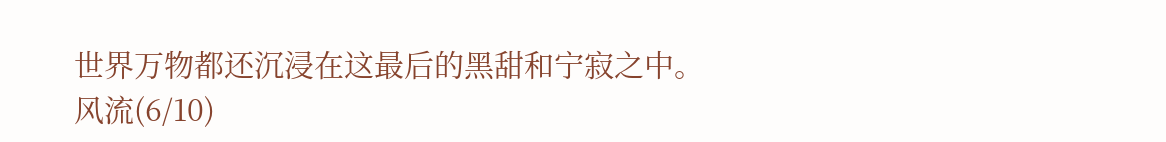世界万物都还沉浸在这最后的黑甜和宁寂之中。
风流(6/10)